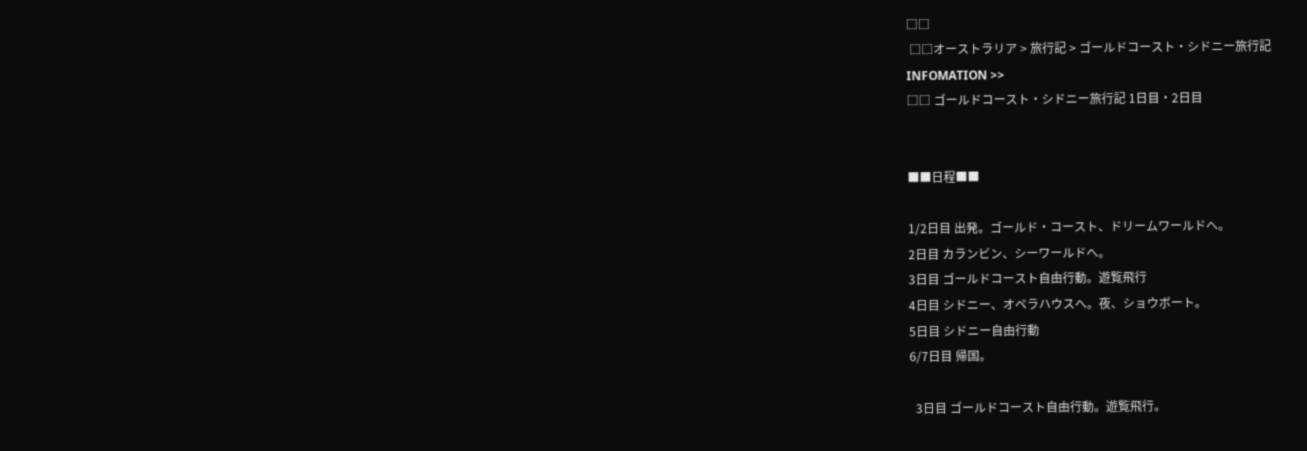□□
 □□オーストラリア > 旅行記 > ゴールドコースト・シドニー旅行記
INFOMATION >>
□□ ゴールドコースト・シドニー旅行記 1日目・2日目


■■日程■■

1/2日目 出発。ゴールド・コースト、ドリームワールドへ。
2日目 カランビン、シーワールドへ。
3日目 ゴールドコースト自由行動。遊覧飛行
4日目 シドニー、オペラハウスへ。夜、ショウボート。
5日目 シドニー自由行動
6/7日目 帰国。

  3日目 ゴールドコースト自由行動。遊覧飛行。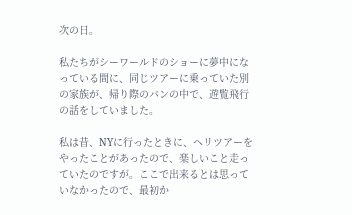次の日。

私たちがシーワールドのショーに夢中になっている間に、同じツアーに乗っていた別の家族が、帰り際のバンの中で、遊覧飛行の話をしていました。

私は昔、NYに行ったときに、ヘリツアーをやったことがあったので、楽しいこと走っていたのですが。ここで出来るとは思っていなかったので、最初か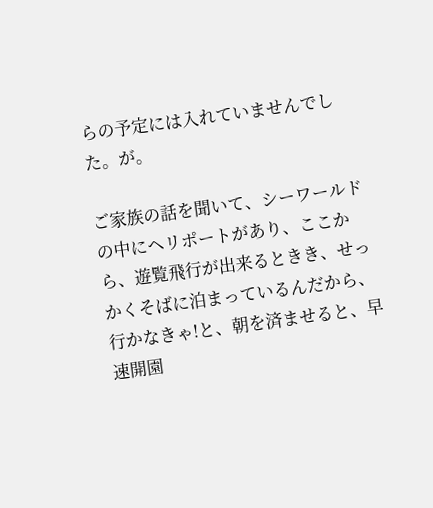らの予定には入れていませんでした。が。

ご家族の話を聞いて、シーワールドの中にヘリポートがあり、ここから、遊覧飛行が出来るときき、せっかくそばに泊まっているんだから、行かなきゃ!と、朝を済ませると、早速開園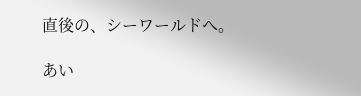直後の、シーワールドへ。

あい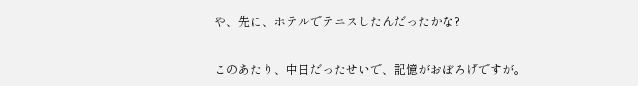や、先に、ホテルでテニスしたんだったかな?


このあたり、中日だったせいで、記憶がおぼろげですが。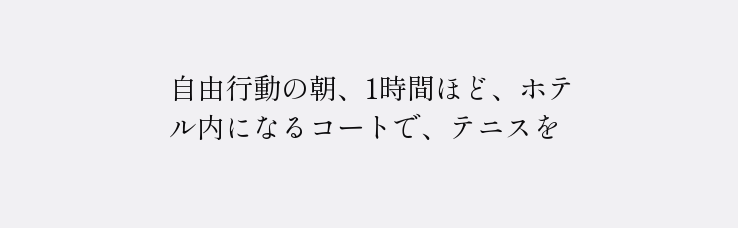自由行動の朝、1時間ほど、ホテル内になるコートで、テニスを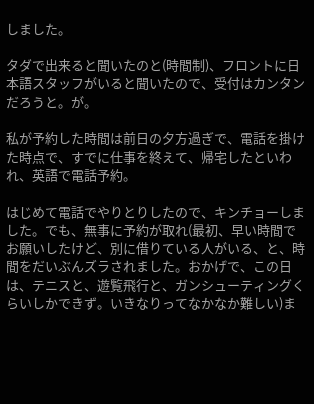しました。

タダで出来ると聞いたのと(時間制)、フロントに日本語スタッフがいると聞いたので、受付はカンタンだろうと。が。

私が予約した時間は前日の夕方過ぎで、電話を掛けた時点で、すでに仕事を終えて、帰宅したといわれ、英語で電話予約。

はじめて電話でやりとりしたので、キンチョーしました。でも、無事に予約が取れ(最初、早い時間でお願いしたけど、別に借りている人がいる、と、時間をだいぶんズラされました。おかげで、この日は、テニスと、遊覧飛行と、ガンシューティングくらいしかできず。いきなりってなかなか難しい)ま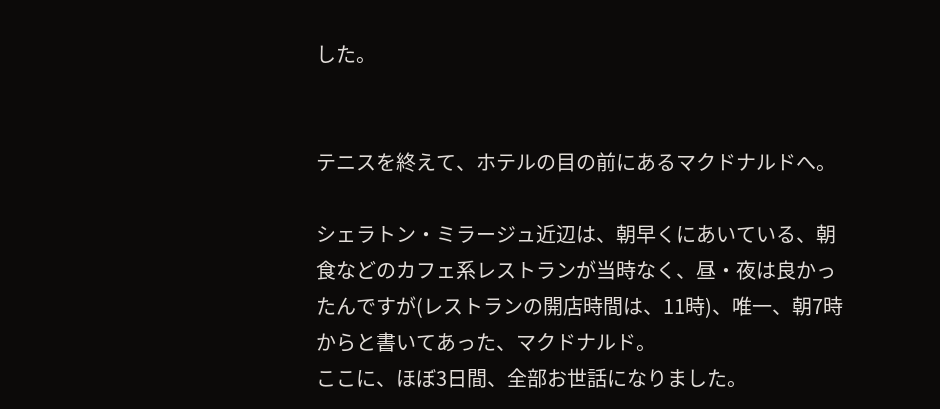した。


テニスを終えて、ホテルの目の前にあるマクドナルドへ。

シェラトン・ミラージュ近辺は、朝早くにあいている、朝食などのカフェ系レストランが当時なく、昼・夜は良かったんですが(レストランの開店時間は、11時)、唯一、朝7時からと書いてあった、マクドナルド。
ここに、ほぼ3日間、全部お世話になりました。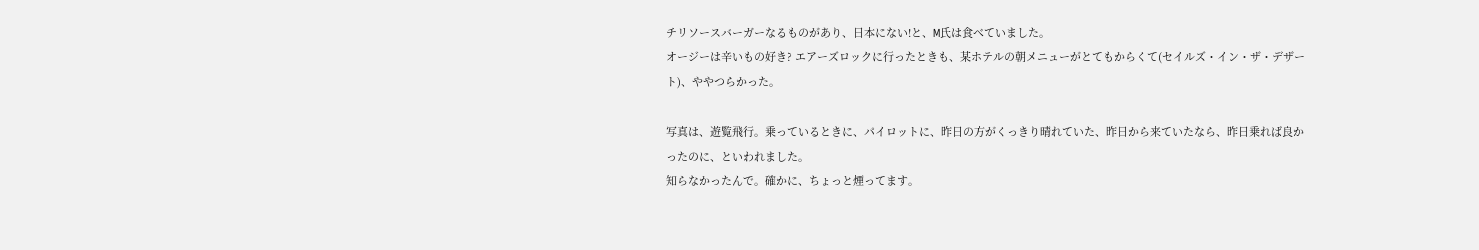チリソースバーガーなるものがあり、日本にない!と、M氏は食べていました。
オージーは辛いもの好き? エアーズロックに行ったときも、某ホテルの朝メニューがとてもからくて(セイルズ・イン・ザ・デザート)、ややつらかった。

写真は、遊覧飛行。乗っているときに、パイロットに、昨日の方がくっきり晴れていた、昨日から来ていたなら、昨日乗れば良かったのに、といわれました。
知らなかったんで。確かに、ちょっと煙ってます。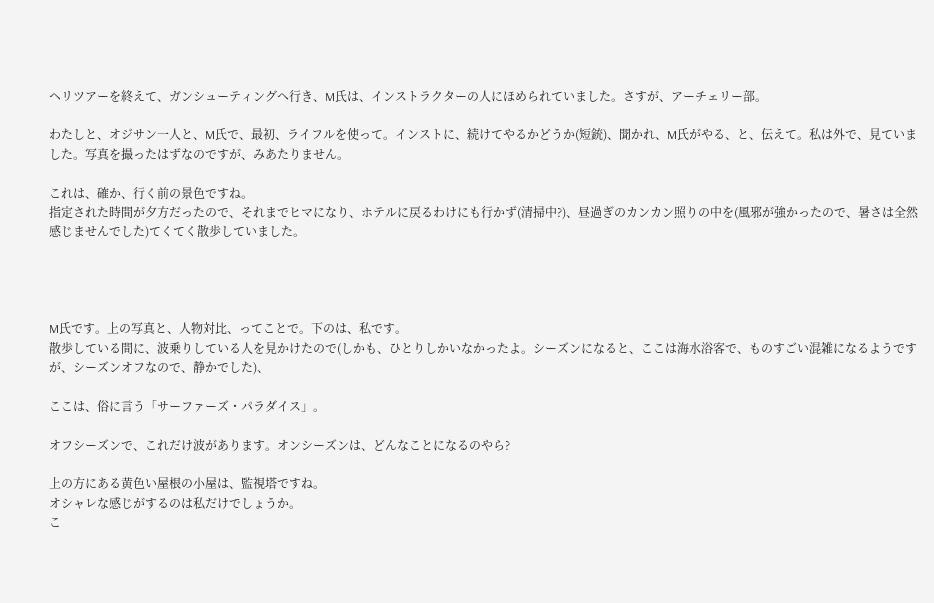ヘリツアーを終えて、ガンシューティングへ行き、M氏は、インストラクターの人にほめられていました。さすが、アーチェリー部。

わたしと、オジサン一人と、M氏で、最初、ライフルを使って。インストに、続けてやるかどうか(短銃)、聞かれ、M氏がやる、と、伝えて。私は外で、見ていました。写真を撮ったはずなのですが、みあたりません。

これは、確か、行く前の景色ですね。
指定された時間が夕方だったので、それまでヒマになり、ホテルに戻るわけにも行かず(清掃中?)、昼過ぎのカンカン照りの中を(風邪が強かったので、暑さは全然感じませんでした)てくてく散歩していました。




M氏です。上の写真と、人物対比、ってことで。下のは、私です。
散歩している間に、波乗りしている人を見かけたので(しかも、ひとりしかいなかったよ。シーズンになると、ここは海水浴客で、ものすごい混雑になるようですが、シーズンオフなので、静かでした)、

ここは、俗に言う「サーファーズ・パラダイス」。

オフシーズンで、これだけ波があります。オンシーズンは、どんなことになるのやら?

上の方にある黄色い屋根の小屋は、監視塔ですね。
オシャレな感じがするのは私だけでしょうか。
こ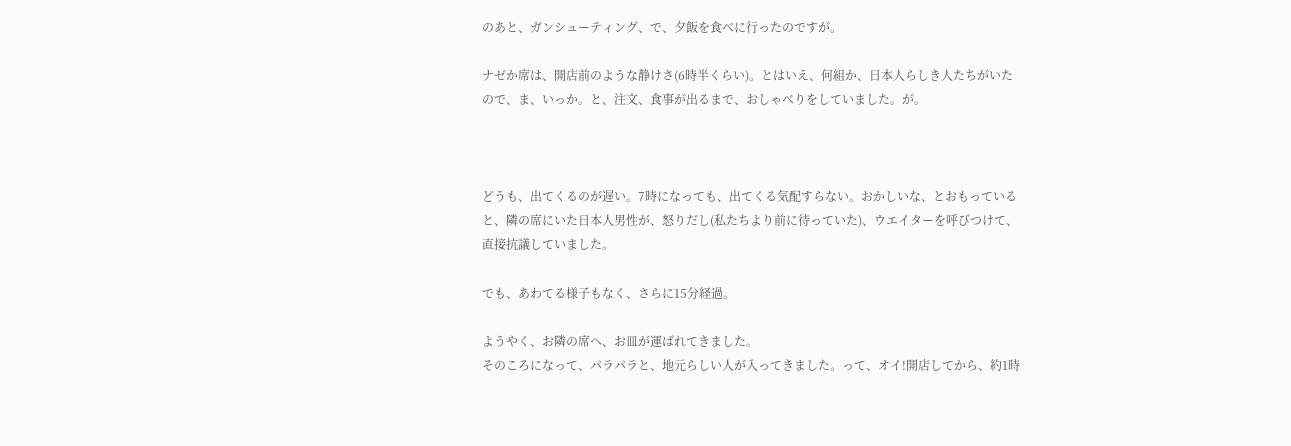のあと、ガンシューティング、で、夕飯を食べに行ったのですが。

ナゼか席は、開店前のような静けさ(6時半くらい)。とはいえ、何組か、日本人らしき人たちがいたので、ま、いっか。と、注文、食事が出るまで、おしゃべりをしていました。が。



どうも、出てくるのが遅い。7時になっても、出てくる気配すらない。おかしいな、とおもっていると、隣の席にいた日本人男性が、怒りだし(私たちより前に待っていた)、ウエイターを呼びつけて、直接抗議していました。

でも、あわてる様子もなく、さらに15分経過。

ようやく、お隣の席へ、お皿が運ばれてきました。
そのころになって、パラパラと、地元らしい人が入ってきました。って、オイ!開店してから、約1時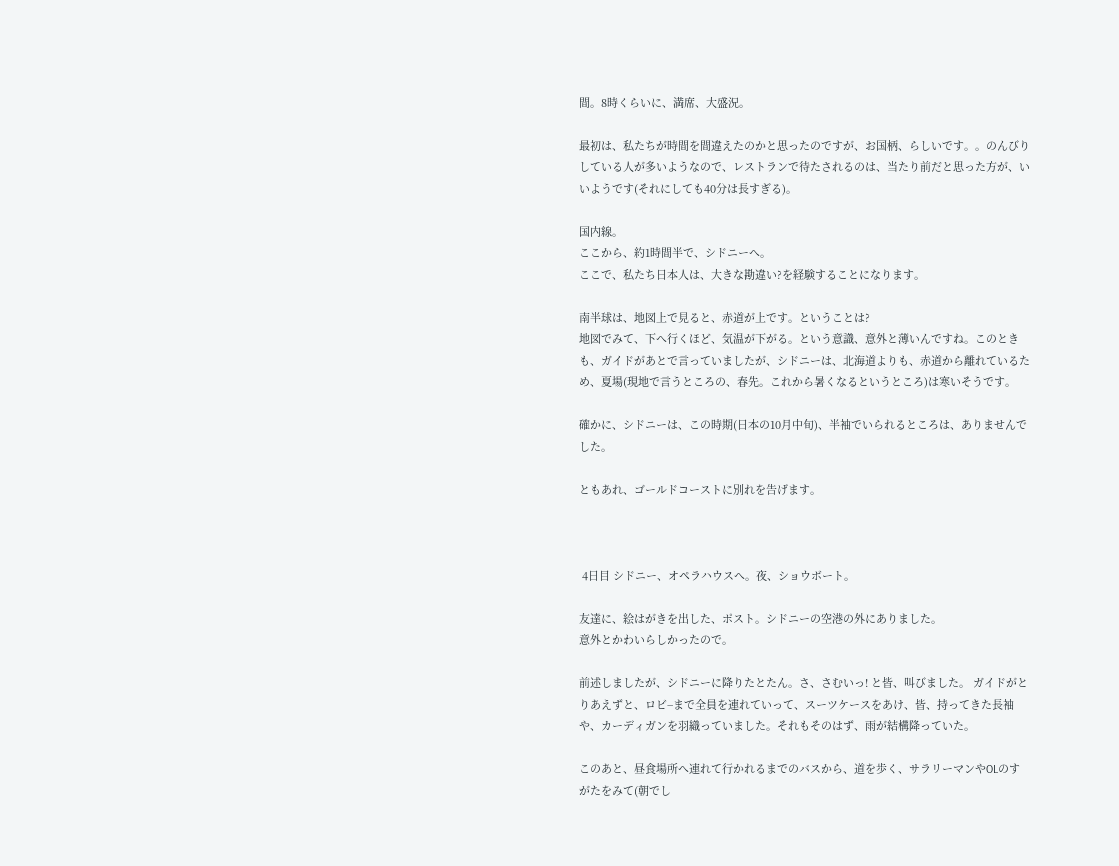間。8時くらいに、満席、大盛況。

最初は、私たちが時間を間違えたのかと思ったのですが、お国柄、らしいです。。のんびりしている人が多いようなので、レストランで待たされるのは、当たり前だと思った方が、いいようです(それにしても40分は長すぎる)。

国内線。
ここから、約1時間半で、シドニーへ。
ここで、私たち日本人は、大きな勘違い?を経験することになります。

南半球は、地図上で見ると、赤道が上です。ということは?
地図でみて、下へ行くほど、気温が下がる。という意識、意外と薄いんですね。このときも、ガイドがあとで言っていましたが、シドニーは、北海道よりも、赤道から離れているため、夏場(現地で言うところの、春先。これから暑くなるというところ)は寒いそうです。

確かに、シドニーは、この時期(日本の10月中旬)、半袖でいられるところは、ありませんでした。

ともあれ、ゴールドコーストに別れを告げます。



 4日目 シドニー、オペラハウスへ。夜、ショウボート。

友達に、絵はがきを出した、ポスト。シドニーの空港の外にありました。
意外とかわいらしかったので。

前述しましたが、シドニーに降りたとたん。さ、さむいっ! と皆、叫びました。 ガイドがとりあえずと、ロビ−まで全員を連れていって、スーツケースをあけ、皆、持ってきた長袖や、カーディガンを羽織っていました。それもそのはず、雨が結構降っていた。

このあと、昼食場所へ連れて行かれるまでのバスから、道を歩く、サラリーマンやOLのすがたをみて(朝でし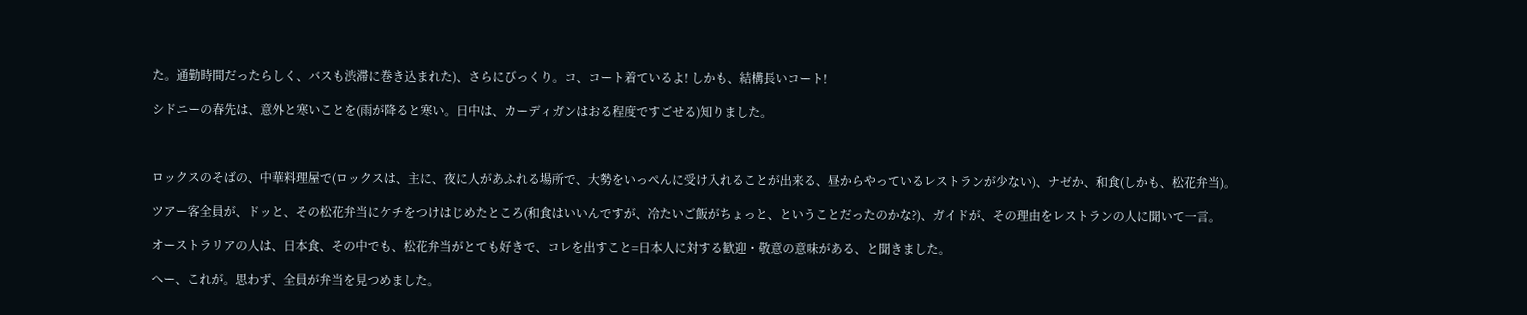た。通勤時間だったらしく、バスも渋滞に巻き込まれた)、さらにびっくり。コ、コート着ているよ! しかも、結構長いコート!

シドニーの春先は、意外と寒いことを(雨が降ると寒い。日中は、カーディガンはおる程度ですごせる)知りました。



ロックスのそばの、中華料理屋で(ロックスは、主に、夜に人があふれる場所で、大勢をいっぺんに受け入れることが出来る、昼からやっているレストランが少ない)、ナゼか、和食(しかも、松花弁当)。

ツアー客全員が、ドッと、その松花弁当にケチをつけはじめたところ(和食はいいんですが、冷たいご飯がちょっと、ということだったのかな?)、ガイドが、その理由をレストランの人に聞いて一言。

オーストラリアの人は、日本食、その中でも、松花弁当がとても好きで、コレを出すこと=日本人に対する歓迎・敬意の意味がある、と聞きました。

へー、これが。思わず、全員が弁当を見つめました。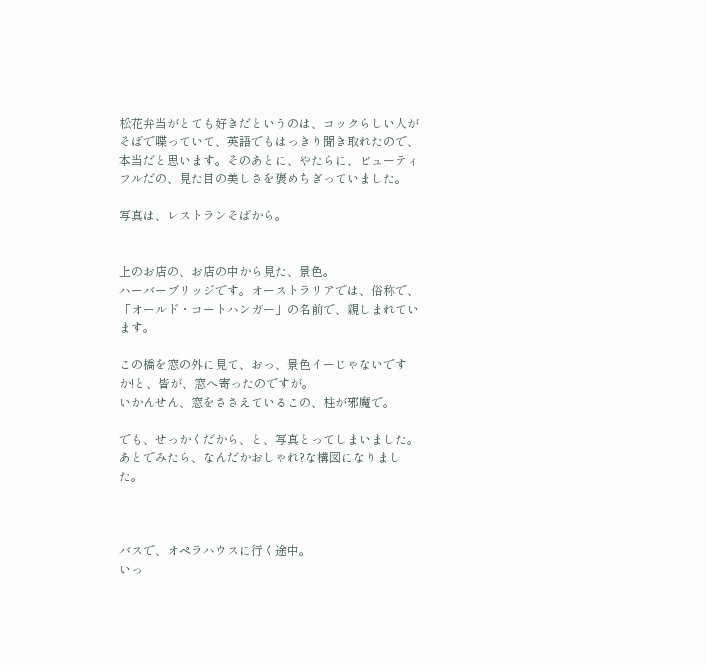松花弁当がとても好きだというのは、コックらしい人がそばで喋っていて、英語でもはっきり聞き取れたので、本当だと思います。そのあとに、やたらに、ビューティフルだの、見た目の美しさを褒めちぎっていました。

写真は、レストランそばから。


上のお店の、お店の中から見た、景色。
ハーバーブリッジです。オーストラリアでは、俗称で、「オールド・コートハンガー」の名前で、親しまれています。

この橋を窓の外に見て、おっ、景色イーじゃないですか!と、皆が、窓へ寄ったのですが。
いかんせん、窓をささえているこの、柱が邪魔で。

でも、せっかくだから、と、写真とってしまいました。
あとでみたら、なんだかおしゃれ?な構図になりました。



バスで、オペラハウスに行く途中。
いっ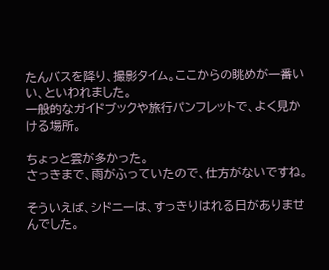たんバスを降り、撮影タイム。ここからの眺めが一番いい、といわれました。
一般的なガイドブックや旅行パンフレットで、よく見かける場所。

ちょっと雲が多かった。
さっきまで、雨がふっていたので、仕方がないですね。

そういえば、シドニーは、すっきりはれる日がありませんでした。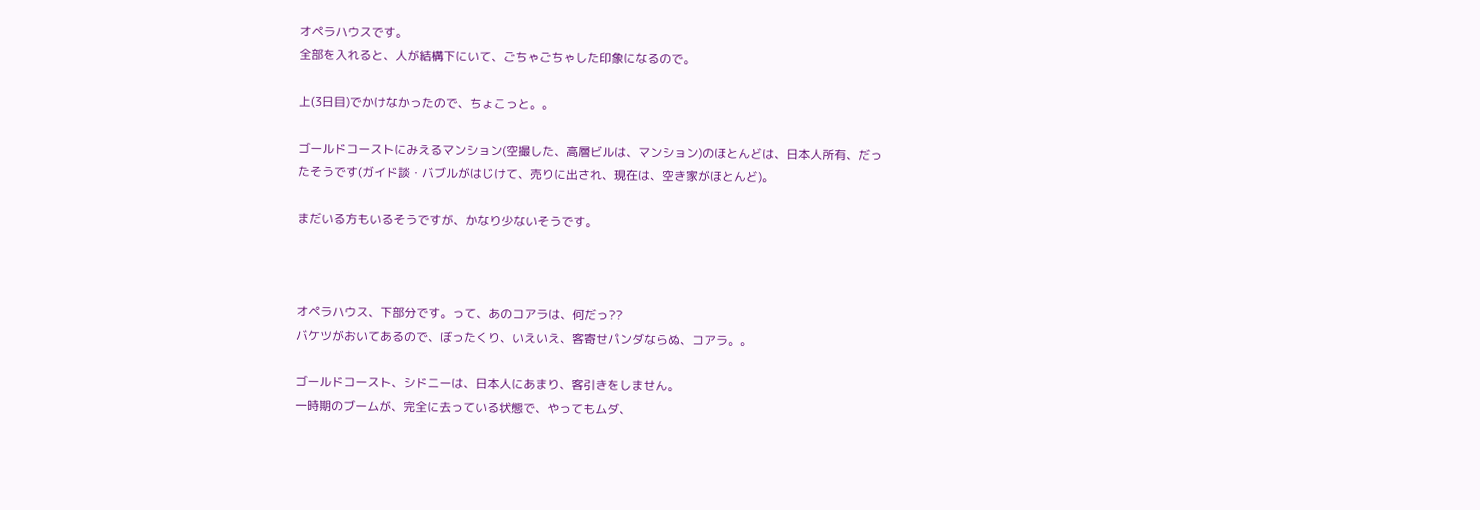オペラハウスです。
全部を入れると、人が結構下にいて、ごちゃごちゃした印象になるので。

上(3日目)でかけなかったので、ちょこっと。。

ゴールドコーストにみえるマンション(空撮した、高層ビルは、マンション)のほとんどは、日本人所有、だったそうです(ガイド談・バブルがはじけて、売りに出され、現在は、空き家がほとんど)。

まだいる方もいるそうですが、かなり少ないそうです。



オペラハウス、下部分です。って、あのコアラは、何だっ??
バケツがおいてあるので、ぼったくり、いえいえ、客寄せパンダならぬ、コアラ。。

ゴールドコースト、シドニーは、日本人にあまり、客引きをしません。
一時期のブームが、完全に去っている状態で、やってもムダ、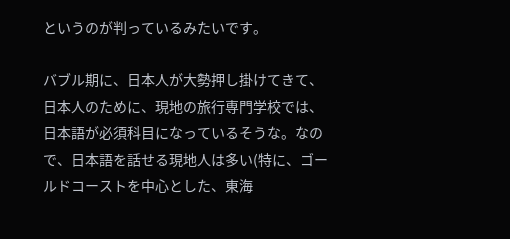というのが判っているみたいです。

バブル期に、日本人が大勢押し掛けてきて、日本人のために、現地の旅行専門学校では、日本語が必須科目になっているそうな。なので、日本語を話せる現地人は多い(特に、ゴールドコーストを中心とした、東海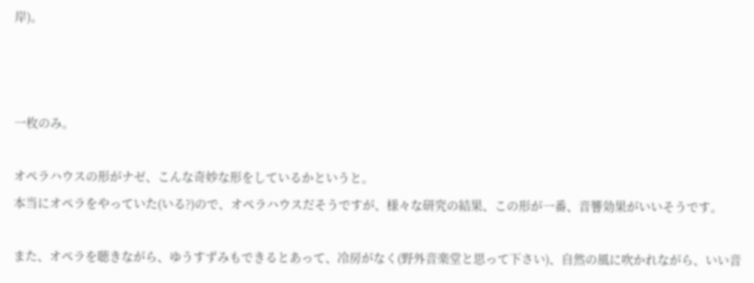岸)。



一枚のみ。

オペラハウスの形がナゼ、こんな奇妙な形をしているかというと。
本当にオペラをやっていた(いる?)ので、オペラハウスだそうですが、様々な研究の結果、この形が一番、音響効果がいいそうです。

また、オペラを聴きながら、ゆうすずみもできるとあって、冷房がなく(野外音楽堂と思って下さい)、自然の風に吹かれながら、いい音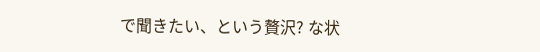で聞きたい、という贅沢? な状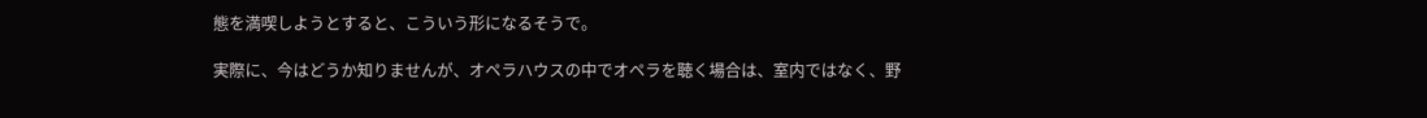態を満喫しようとすると、こういう形になるそうで。

実際に、今はどうか知りませんが、オペラハウスの中でオペラを聴く場合は、室内ではなく、野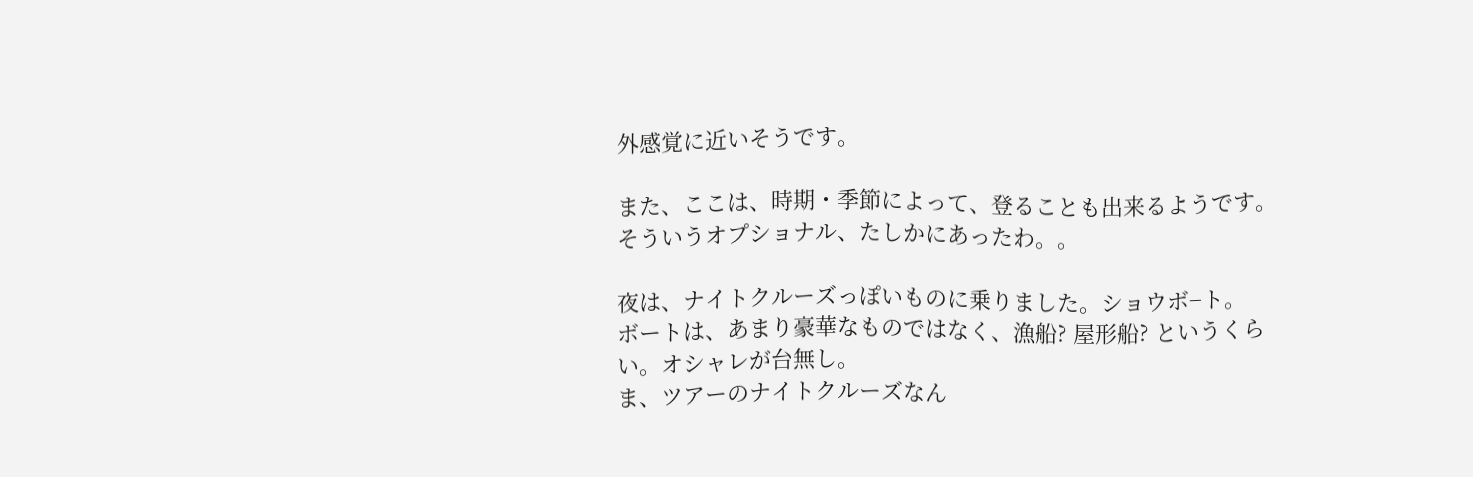外感覚に近いそうです。

また、ここは、時期・季節によって、登ることも出来るようです。
そういうオプショナル、たしかにあったわ。。

夜は、ナイトクルーズっぽいものに乗りました。ショウボ−ト。
ボートは、あまり豪華なものではなく、漁船? 屋形船? というくらい。オシャレが台無し。
ま、ツアーのナイトクルーズなん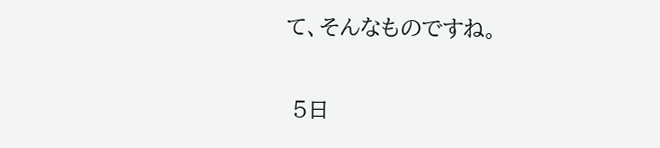て、そんなものですね。

 5日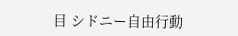目 シドニー自由行動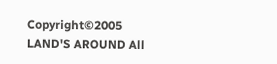Copyright©2005 LAND'S AROUND All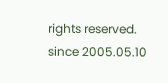rights reserved. since 2005.05.10